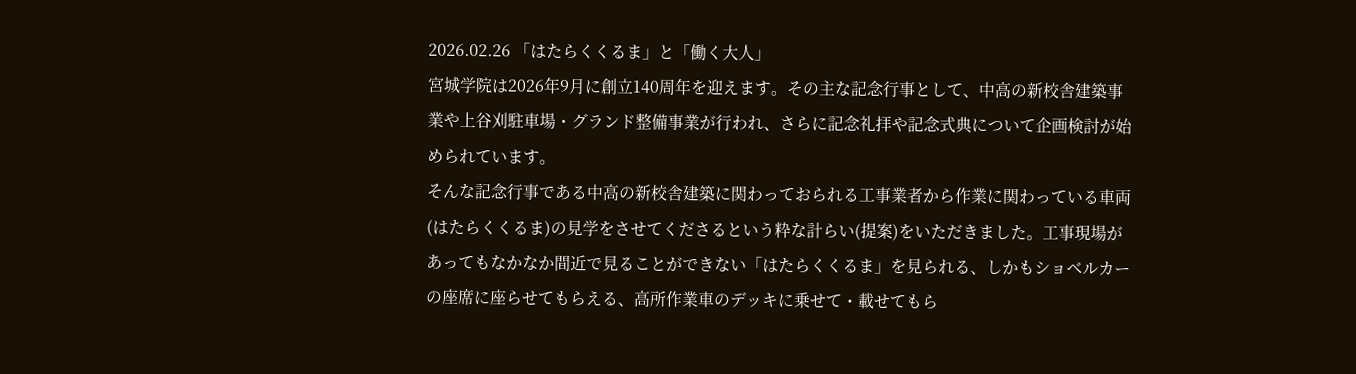2026.02.26 「はたらくくるま」と「働く大人」
宮城学院は2026年9月に創立140周年を迎えます。その主な記念行事として、中高の新校舎建築事業や上谷刈駐車場・グランド整備事業が行われ、さらに記念礼拝や記念式典について企画検討が始められています。
そんな記念行事である中高の新校舎建築に関わっておられる工事業者から作業に関わっている車両(はたらくくるま)の見学をさせてくださるという粋な計らい(提案)をいただきました。工事現場があってもなかなか間近で見ることができない「はたらくくるま」を見られる、しかもショベルカーの座席に座らせてもらえる、高所作業車のデッキに乗せて・載せてもら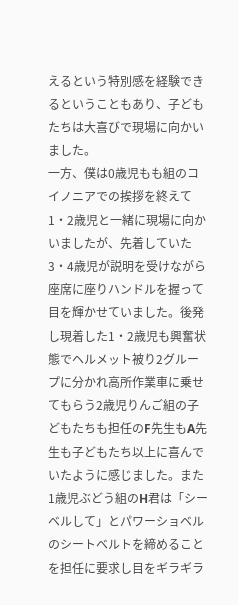えるという特別感を経験できるということもあり、子どもたちは大喜びで現場に向かいました。
一方、僕は0歳児もも組のコイノニアでの挨拶を終えて1・2歳児と一緒に現場に向かいましたが、先着していた3・4歳児が説明を受けながら座席に座りハンドルを握って目を輝かせていました。後発し現着した1・2歳児も興奮状態でヘルメット被り2グループに分かれ高所作業車に乗せてもらう2歳児りんご組の子どもたちも担任のF先生もA先生も子どもたち以上に喜んでいたように感じました。また1歳児ぶどう組のH君は「シーベルして」とパワーショベルのシートベルトを締めることを担任に要求し目をギラギラ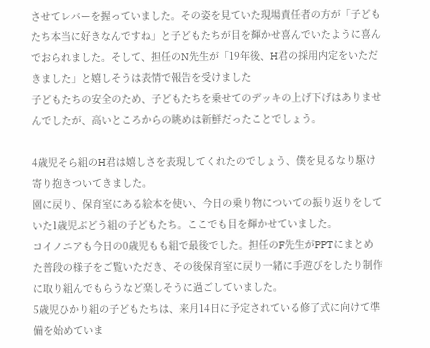させてレバーを握っていました。その姿を見ていた現場責任者の方が「子どもたち本当に好きなんですね」と子どもたちが目を輝かせ喜んでいたように喜んでおられました。そして、担任のN先生が「19年後、H君の採用内定をいただきました」と嬉しそうは表情で報告を受けました
子どもたちの安全のため、子どもたちを乗せてのデッキの上げ下げはありませんでしたが、高いところからの眺めは新鮮だったことでしょう。

4歳児そら組のH君は嬉しさを表現してくれたのでしょう、僕を見るなり駆け寄り抱きついてきました。
園に戻り、保育室にある絵本を使い、今日の乗り物についての振り返りをしていた1歳児ぶどう組の子どもたち。ここでも目を輝かせていました。
コイノニアも今日の0歳児もも組で最後でした。担任のF先生がPPTにまとめた普段の様子をご覧いただき、その後保育室に戻り一緒に手遊びをしたり制作に取り組んでもらうなど楽しそうに過ごしていました。
5歳児ひかり組の子どもたちは、来月14日に予定されている修了式に向けて準備を始めていま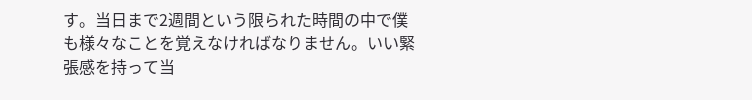す。当日まで2週間という限られた時間の中で僕も様々なことを覚えなければなりません。いい緊張感を持って当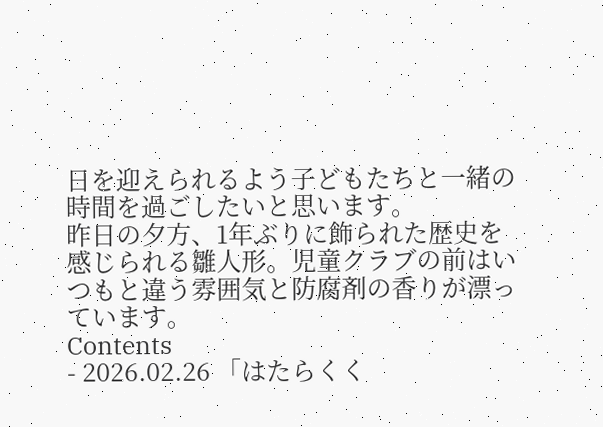日を迎えられるよう子どもたちと一緒の時間を過ごしたいと思います。
昨日の夕方、1年ぶりに飾られた歴史を感じられる雛人形。児童クラブの前はいつもと違う雰囲気と防腐剤の香りが漂っています。
Contents
- 2026.02.26 「はたらくく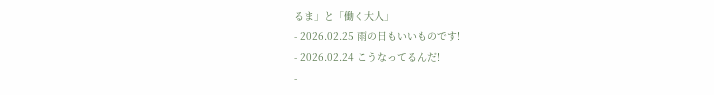るま」と「働く大人」
- 2026.02.25 雨の日もいいものです!
- 2026.02.24 こうなってるんだ!
-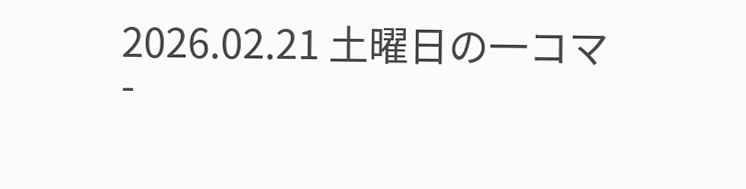2026.02.21 土曜日の一コマ
-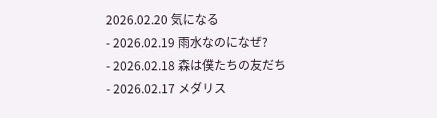2026.02.20 気になる
- 2026.02.19 雨水なのになぜ?
- 2026.02.18 森は僕たちの友だち
- 2026.02.17 メダリス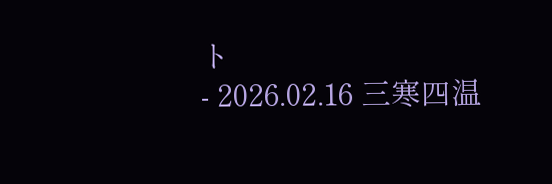ト
- 2026.02.16 三寒四温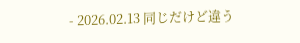- 2026.02.13 同じだけど違う